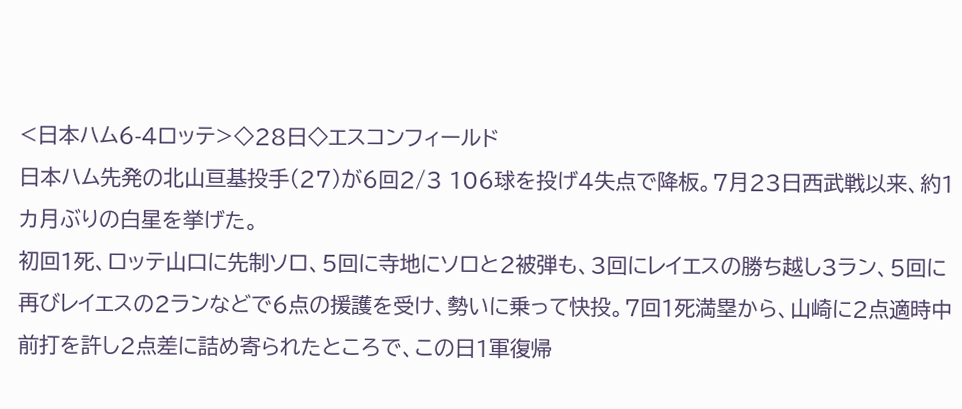<日本ハム6-4ロッテ>◇28日◇エスコンフィールド
日本ハム先発の北山亘基投手(27)が6回2/3 106球を投げ4失点で降板。7月23日西武戦以来、約1カ月ぶりの白星を挙げた。
初回1死、ロッテ山口に先制ソロ、5回に寺地にソロと2被弾も、3回にレイエスの勝ち越し3ラン、5回に再びレイエスの2ランなどで6点の援護を受け、勢いに乗って快投。7回1死満塁から、山崎に2点適時中前打を許し2点差に詰め寄られたところで、この日1軍復帰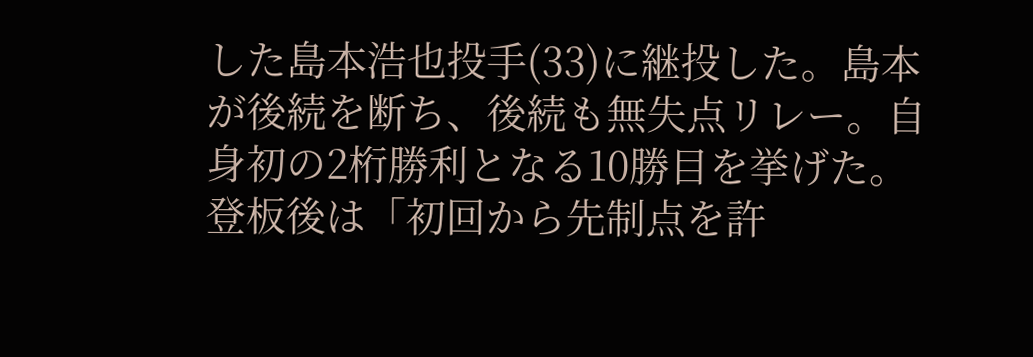した島本浩也投手(33)に継投した。島本が後続を断ち、後続も無失点リレー。自身初の2桁勝利となる10勝目を挙げた。
登板後は「初回から先制点を許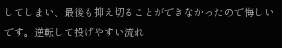してしまい、最後も抑え切ることができなかったので悔しいです。逆転して投げやすい流れ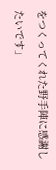をつくってくれた野手陣に感謝したいです」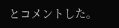とコメントした。